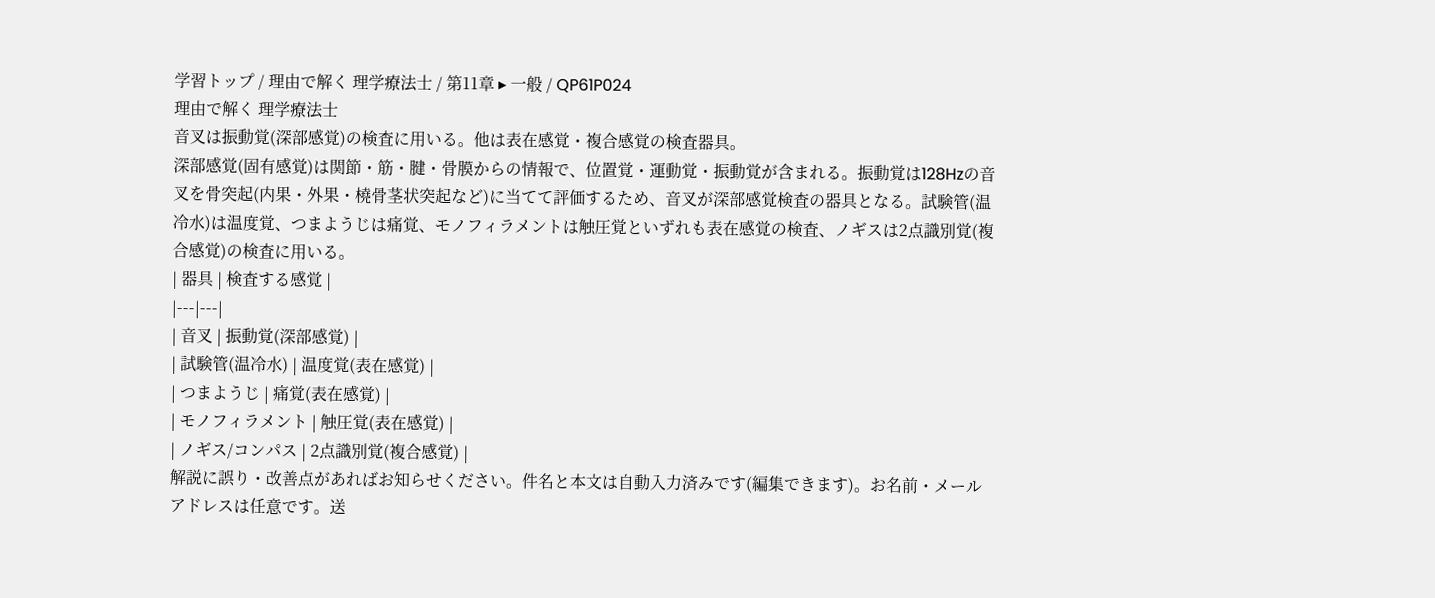学習トップ / 理由で解く 理学療法士 / 第11章 ▸ 一般 / QP61P024
理由で解く 理学療法士
音叉は振動覚(深部感覚)の検査に用いる。他は表在感覚・複合感覚の検査器具。
深部感覚(固有感覚)は関節・筋・腱・骨膜からの情報で、位置覚・運動覚・振動覚が含まれる。振動覚は128Hzの音叉を骨突起(内果・外果・橈骨茎状突起など)に当てて評価するため、音叉が深部感覚検査の器具となる。試験管(温冷水)は温度覚、つまようじは痛覚、モノフィラメントは触圧覚といずれも表在感覚の検査、ノギスは2点識別覚(複合感覚)の検査に用いる。
| 器具 | 検査する感覚 |
|---|---|
| 音叉 | 振動覚(深部感覚) |
| 試験管(温冷水) | 温度覚(表在感覚) |
| つまようじ | 痛覚(表在感覚) |
| モノフィラメント | 触圧覚(表在感覚) |
| ノギス/コンパス | 2点識別覚(複合感覚) |
解説に誤り・改善点があればお知らせください。件名と本文は自動入力済みです(編集できます)。お名前・メールアドレスは任意です。送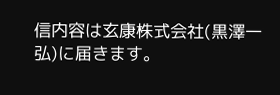信内容は玄康株式会社(黒澤一弘)に届きます。